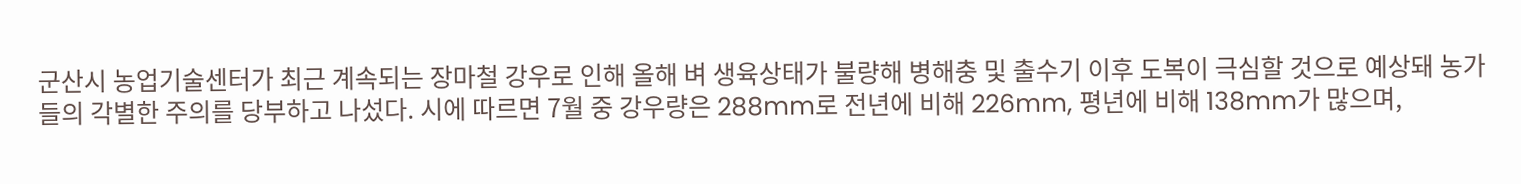군산시 농업기술센터가 최근 계속되는 장마철 강우로 인해 올해 벼 생육상태가 불량해 병해충 및 출수기 이후 도복이 극심할 것으로 예상돼 농가들의 각별한 주의를 당부하고 나섰다. 시에 따르면 7월 중 강우량은 288mm로 전년에 비해 226mm, 평년에 비해 138mm가 많으며,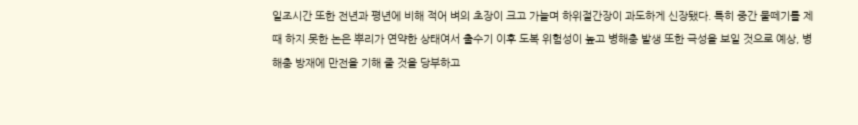일조시간 또한 전년과 평년에 비해 적어 벼의 초장이 크고 가늘며 하위절간장이 과도하게 신장됐다. 특히 중간 물떼기를 제때 하지 못한 논은 뿌리가 연약한 상태여서 출수기 이후 도복 위험성이 높고 병해충 발생 또한 극성을 보일 것으로 예상, 병해충 방재에 만전을 기해 줄 것을 당부하고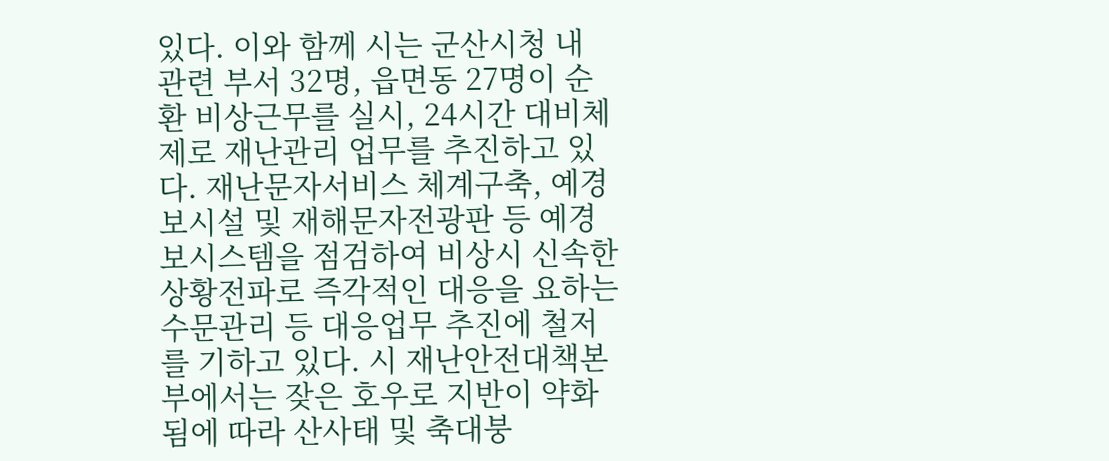있다. 이와 함께 시는 군산시청 내 관련 부서 32명, 읍면동 27명이 순환 비상근무를 실시, 24시간 대비체제로 재난관리 업무를 추진하고 있다. 재난문자서비스 체계구축, 예경보시설 및 재해문자전광판 등 예경보시스템을 점검하여 비상시 신속한 상황전파로 즉각적인 대응을 요하는 수문관리 등 대응업무 추진에 철저를 기하고 있다. 시 재난안전대책본부에서는 잦은 호우로 지반이 약화됨에 따라 산사태 및 축대붕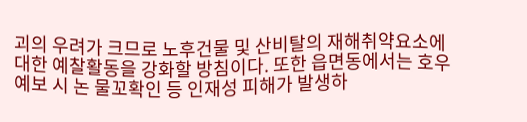괴의 우려가 크므로 노후건물 및 산비탈의 재해취약요소에 대한 예찰활동을 강화할 방침이다. 또한 읍면동에서는 호우 예보 시 논 물꼬확인 등 인재성 피해가 발생하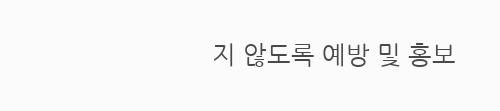지 않도록 예방 및 홍보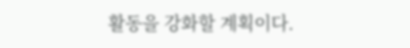활동을 강화할 계획이다.